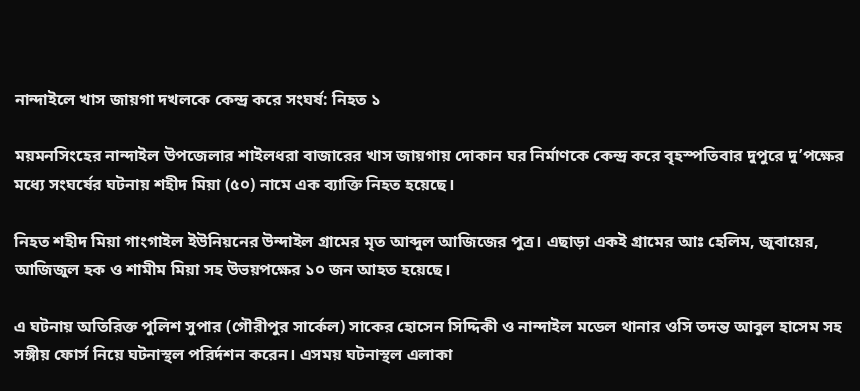নান্দাইলে খাস জায়গা দখলকে কেন্দ্র করে সংঘর্ষ: নিহত ১

ময়মনসিংহের নান্দাইল উপজেলার শাইলধরা বাজারের খাস জায়গায় দোকান ঘর নির্মাণকে কেন্দ্র করে বৃহস্পতিবার দুপুরে দু’পক্ষের মধ্যে সংঘর্ষের ঘটনায় শহীদ মিয়া (৫০) নামে এক ব্যাক্তি নিহত হয়েছে।

নিহত শহীদ মিয়া গাংগাইল ইউনিয়নের উন্দাইল গ্রামের মৃত আব্দুল আজিজের পুত্র। এছাড়া একই গ্রামের আঃ হেলিম, জুবায়ের, আজিজুল হক ও শামীম মিয়া সহ উভয়পক্ষের ১০ জন আহত হয়েছে।

এ ঘটনায় অতিরিক্ত পুলিশ সুপার (গৌরীপুর সার্কেল) সাকের হোসেন সিদ্দিকী ও নান্দাইল মডেল থানার ওসি তদন্ত আবুল হাসেম সহ সঙ্গীয় ফোর্স নিয়ে ঘটনাস্থল পরির্দশন করেন। এসময় ঘটনাস্থল এলাকা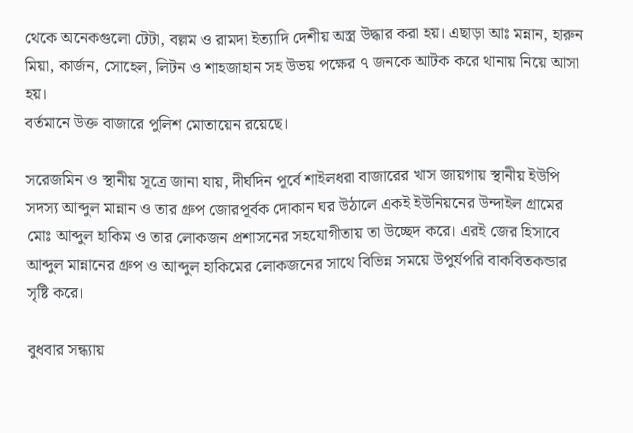থেকে অনেকগুলো টেটা, বল্লম ও রামদা ইত্যাদি দেশীয় অস্ত্র উদ্ধার করা হয়। এছাড়া আঃ মন্নান, হারুন মিয়া, কার্জন, সোহেল, লিটন ও শাহজাহান সহ উভয় পক্ষের ৭ জনকে আটক করে থানায় নিয়ে আসা হয়।
বর্তমানে উক্ত বাজারে পুলিশ মোতায়েন রয়েছে।

সরেজমিন ও স্থানীয় সূত্রে জানা যায়, দীর্ঘদিন পূর্বে শাইলধরা বাজারের খাস জায়গায় স্থানীয় ইউপি সদস্য আব্দুল মান্নান ও তার গ্রুপ জোরপূর্বক দোকান ঘর উঠালে একই ইউনিয়নের উন্দাইল গ্রামের মোঃ আব্দুল হাকিম ও তার লোকজন প্রশাসনের সহযোগীতায় তা উচ্ছেদ করে। এরই জের হিসাবে আব্দুল মান্নানের গ্রুপ ও আব্দুল হাকিমের লোকজনের সাথে বিভিন্ন সময়ে উপুর্যপরি বাকবিতকন্ডার সৃষ্টি করে।

বুধবার সন্ধ্যায়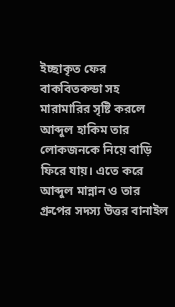ইচ্ছাকৃত ফের বাকবিতকন্ডা সহ মারামারির সৃষ্টি করলে আব্দুল হাকিম তার লোকজনকে নিয়ে বাড়ি ফিরে যায়। এতে করে আব্দুল মান্নান ও তার গ্রুপের সদস্য উত্তর বানাইল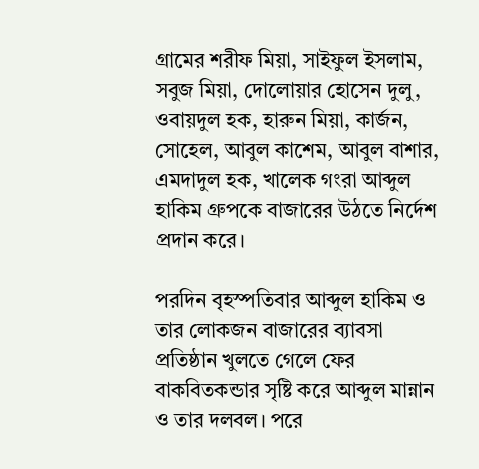গ্রামের শরীফ মিয়া, সাইফুল ইসলাম, সবুজ মিয়া, দোলোয়ার হোসেন দুলু, ওবায়দুল হক, হারুন মিয়া, কার্জন, সোহেল, আবুল কাশেম, আবুল বাশার, এমদাদুল হক, খালেক গংরা আব্দুল হাকিম গ্রুপকে বাজারের উঠতে নির্দেশ প্রদান করে।

পরদিন বৃহস্পতিবার আব্দুল হাকিম ও তার লোকজন বাজারের ব্যাবসা প্রতিষ্ঠান খুলতে গেলে ফের বাকবিতকন্ডার সৃষ্টি করে আব্দুল মান্নান ও তার দলবল। পরে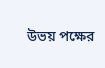উভয় পক্ষের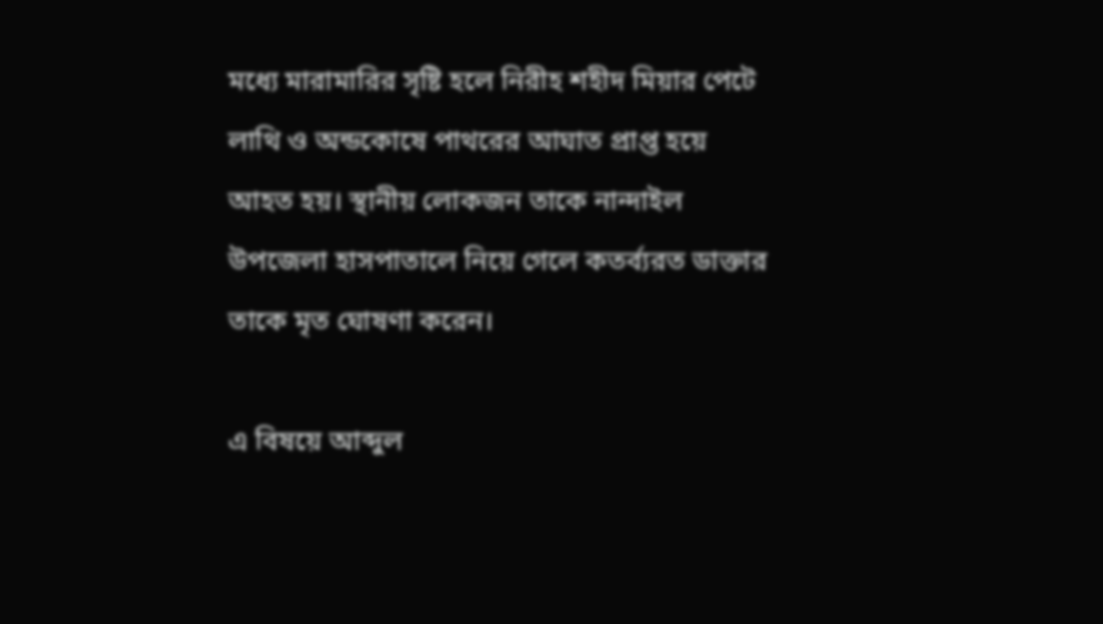মধ্যে মারামারির সৃষ্টি হলে নিরীহ শহীদ মিয়ার পেটে লাথি ও অন্ডকোষে পাথরের আঘাত প্রাপ্ত হয়ে আহত হয়। স্থানীয় লোকজন তাকে নান্দাইল উপজেলা হাসপাতালে নিয়ে গেলে কতর্ব্যরত ডাক্তার তাকে মৃত ঘোষণা করেন।

এ বিষয়ে আব্দুল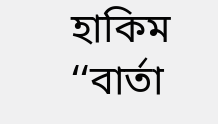হাকিম ‘‘বার্তা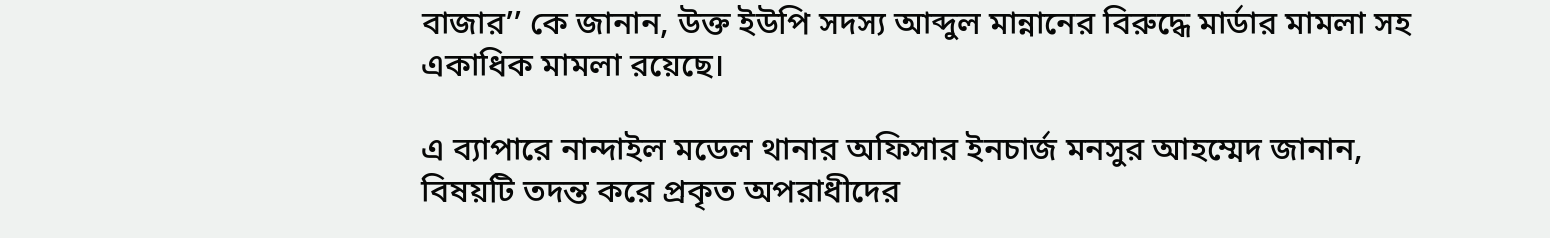বাজার’’ কে জানান, উক্ত ইউপি সদস্য আব্দুল মান্নানের বিরুদ্ধে মার্ডার মামলা সহ একাধিক মামলা রয়েছে।

এ ব্যাপারে নান্দাইল মডেল থানার অফিসার ইনচার্জ মনসুর আহম্মেদ জানান, বিষয়টি তদন্ত করে প্রকৃত অপরাধীদের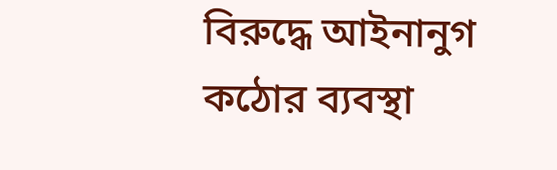বিরুদ্ধে আইনানুগ কঠোর ব্যবস্থা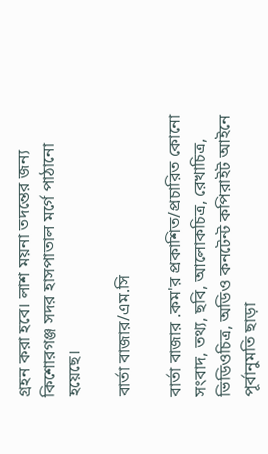গ্রহন করা হবে। লাশ ময়না তদন্তের জন্য কিশোরগঞ্জ সদর হাসপাতাল মর্গে পাঠানো হয়েছে।

বার্তা বাজার/এম.সি

বার্তা বাজার .কম'র প্রকাশিত/প্রচারিত কোনো সংবাদ, তথ্য, ছবি, আলোকচিত্র, রেখাচিত্র, ভিডিওচিত্র, অডিও কনটেন্ট কপিরাইট আইনে পূর্বানুমতি ছাড়া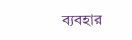ব্যবহার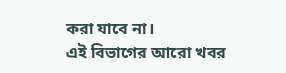করা যাবে না।
এই বিভাগের আরো খবর